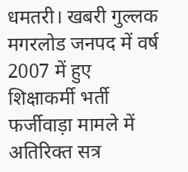धमतरी। खबरी गुल्लक
मगरलोड जनपद में वर्ष 2007 में हुए शिक्षाकर्मी भर्ती फर्जीवाड़ा मामले में अतिरिक्त सत्र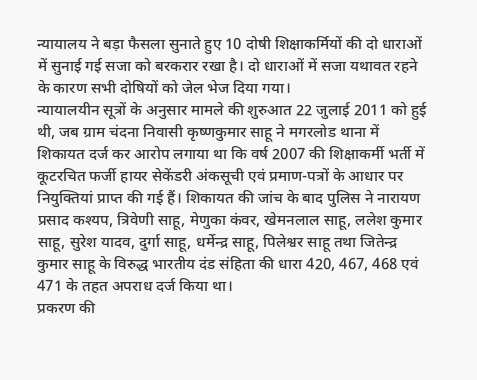न्यायालय ने बड़ा फैसला सुनाते हुए 10 दोषी शिक्षाकर्मियों की दो धाराओं में सुनाई गई सजा को बरकरार रखा है। दो धाराओं में सजा यथावत रहने के कारण सभी दोषियों को जेल भेज दिया गया।
न्यायालयीन सूत्रों के अनुसार मामले की शुरुआत 22 जुलाई 2011 को हुई थी, जब ग्राम चंदना निवासी कृष्णकुमार साहू ने मगरलोड थाना में शिकायत दर्ज कर आरोप लगाया था कि वर्ष 2007 की शिक्षाकर्मी भर्ती में कूटरचित फर्जी हायर सेकेंडरी अंकसूची एवं प्रमाण-पत्रों के आधार पर नियुक्तियां प्राप्त की गई हैं। शिकायत की जांच के बाद पुलिस ने नारायण प्रसाद कश्यप, त्रिवेणी साहू, मेणुका कंवर, खेमनलाल साहू, ललेश कुमार साहू, सुरेश यादव, दुर्गा साहू, धर्मेन्द्र साहू, पिलेश्वर साहू तथा जितेन्द्र कुमार साहू के विरुद्ध भारतीय दंड संहिता की धारा 420, 467, 468 एवं 471 के तहत अपराध दर्ज किया था।
प्रकरण की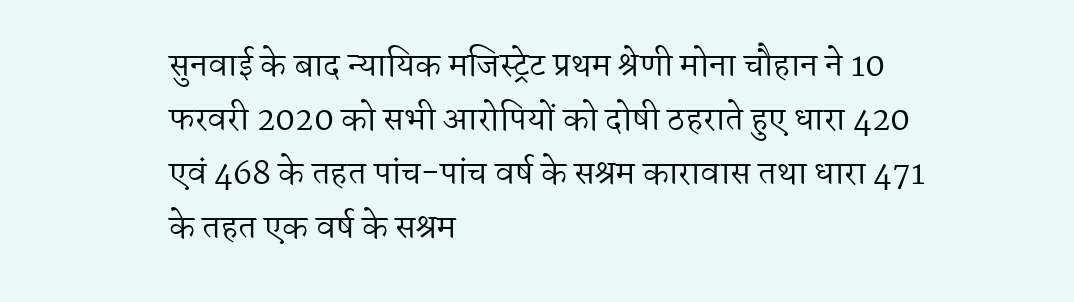सुनवाई के बाद न्यायिक मजिस्ट्रेट प्रथम श्रेणी मोना चौहान ने 10 फरवरी 2020 को सभी आरोपियों को दोषी ठहराते हुए धारा 420 एवं 468 के तहत पांच-पांच वर्ष के सश्रम कारावास तथा धारा 471 के तहत एक वर्ष के सश्रम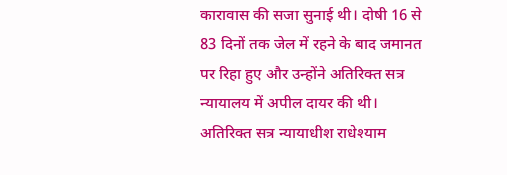कारावास की सजा सुनाई थी। दोषी 16 से 83 दिनों तक जेल में रहने के बाद जमानत पर रिहा हुए और उन्होंने अतिरिक्त सत्र न्यायालय में अपील दायर की थी।
अतिरिक्त सत्र न्यायाधीश राधेश्याम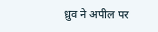ध्रुव ने अपील पर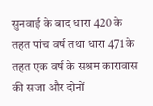सुनवाई के बाद धारा 420 के तहत पांच वर्ष तथा धारा 471 के तहत एक वर्ष के सश्रम कारावास की सजा और दोनों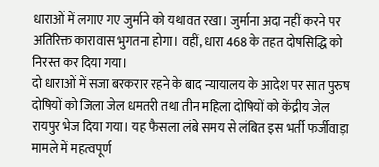धाराओं में लगाए गए जुर्माने को यथावत रखा। जुर्माना अदा नहीं करने पर अतिरिक्त कारावास भुगतना होगा। वहीं, धारा 468 के तहत दोषसिद्धि को निरस्त कर दिया गया।
दो धाराओं में सजा बरकरार रहने के बाद न्यायालय के आदेश पर सात पुरुष दोषियों को जिला जेल धमतरी तथा तीन महिला दोषियों को केंद्रीय जेल रायपुर भेज दिया गया। यह फैसला लंबे समय से लंबित इस भर्ती फर्जीवाड़ा मामले में महत्वपूर्ण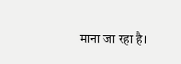माना जा रहा है।